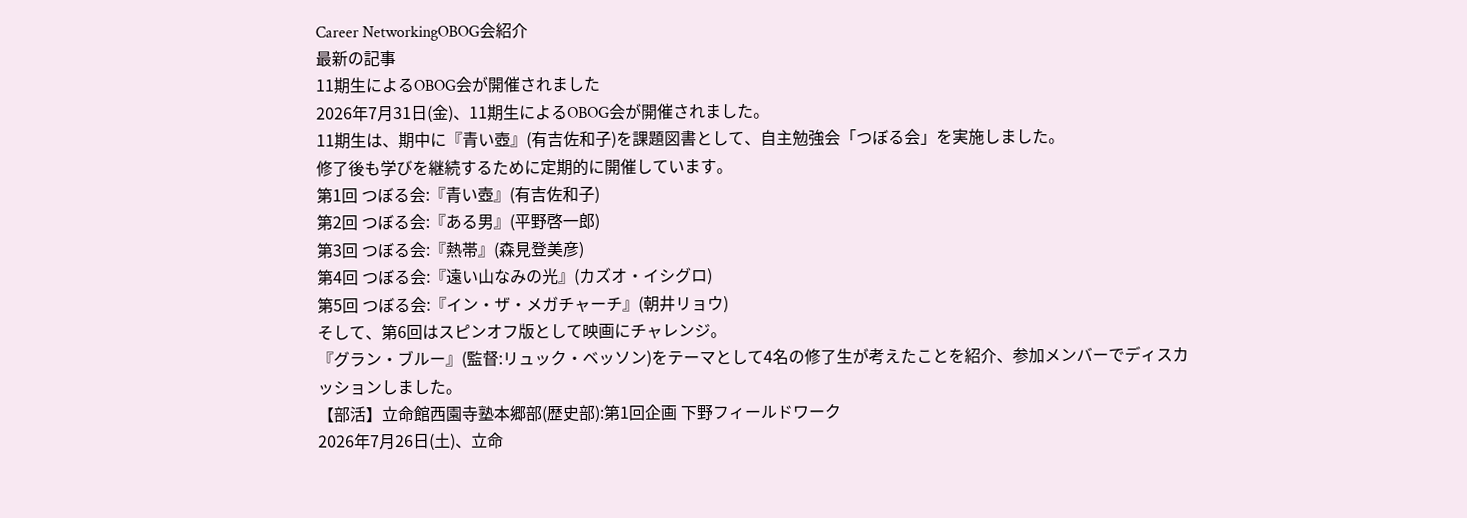Career NetworkingOBOG会紹介
最新の記事
11期生によるOBOG会が開催されました
2026年7月31日(金)、11期生によるOBOG会が開催されました。
11期生は、期中に『青い壺』(有吉佐和子)を課題図書として、自主勉強会「つぼる会」を実施しました。
修了後も学びを継続するために定期的に開催しています。
第1回 つぼる会:『青い壺』(有吉佐和子)
第2回 つぼる会:『ある男』(平野啓一郎)
第3回 つぼる会:『熱帯』(森見登美彦)
第4回 つぼる会:『遠い山なみの光』(カズオ・イシグロ)
第5回 つぼる会:『イン・ザ・メガチャーチ』(朝井リョウ)
そして、第6回はスピンオフ版として映画にチャレンジ。
『グラン・ブルー』(監督:リュック・ベッソン)をテーマとして4名の修了生が考えたことを紹介、参加メンバーでディスカッションしました。
【部活】立命館西園寺塾本郷部(歴史部):第1回企画 下野フィールドワーク
2026年7月26日(土)、立命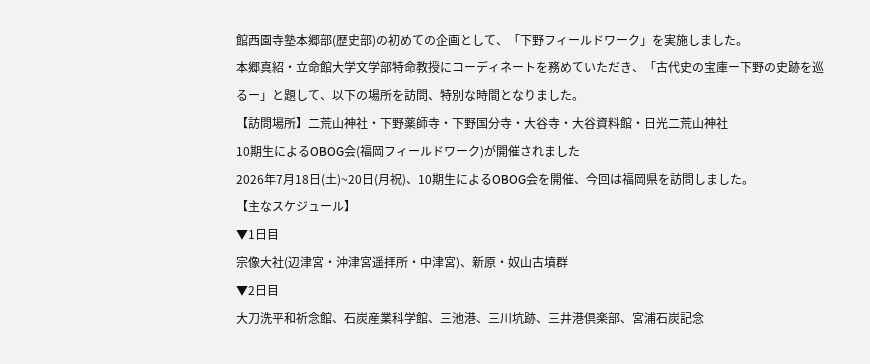館西園寺塾本郷部(歴史部)の初めての企画として、「下野フィールドワーク」を実施しました。
本郷真紹・立命館大学文学部特命教授にコーディネートを務めていただき、「古代史の宝庫ー下野の史跡を巡るー」と題して、以下の場所を訪問、特別な時間となりました。
【訪問場所】二荒山神社・下野薬師寺・下野国分寺・大谷寺・大谷資料館・日光二荒山神社
10期生によるOBOG会(福岡フィールドワーク)が開催されました
2026年7月18日(土)~20日(月祝)、10期生によるOBOG会を開催、今回は福岡県を訪問しました。
【主なスケジュール】
▼1日目
宗像大社(辺津宮・沖津宮遥拝所・中津宮)、新原・奴山古墳群
▼2日目
大刀洗平和祈念館、石炭産業科学館、三池港、三川坑跡、三井港倶楽部、宮浦石炭記念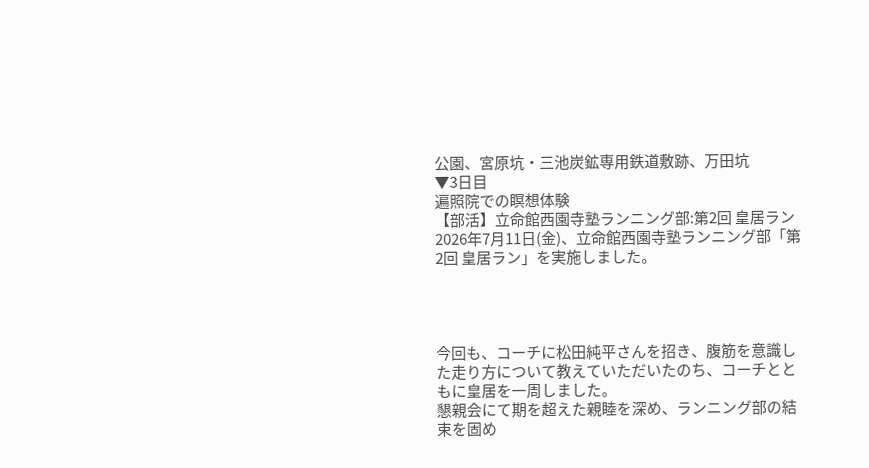公園、宮原坑・三池炭鉱専用鉄道敷跡、万田坑
▼3日目
遍照院での瞑想体験
【部活】立命館西園寺塾ランニング部:第2回 皇居ラン
2026年7月11日(金)、立命館西園寺塾ランニング部「第2回 皇居ラン」を実施しました。




今回も、コーチに松田純平さんを招き、腹筋を意識した走り方について教えていただいたのち、コーチとともに皇居を一周しました。
懇親会にて期を超えた親睦を深め、ランニング部の結束を固め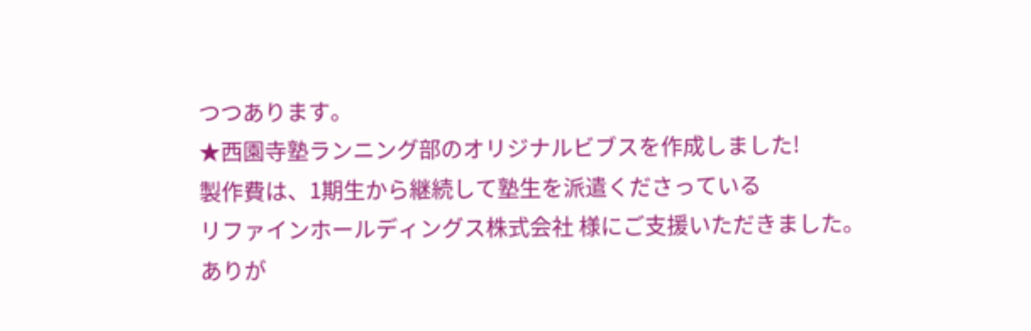つつあります。
★西園寺塾ランニング部のオリジナルビブスを作成しました!
製作費は、1期生から継続して塾生を派遣くださっている
リファインホールディングス株式会社 様にご支援いただきました。
ありが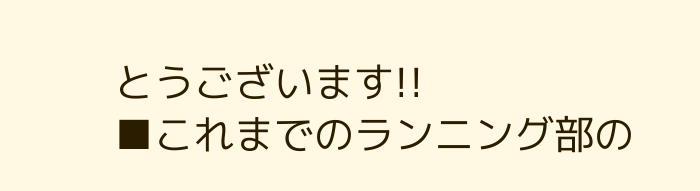とうございます!!
■これまでのランニング部の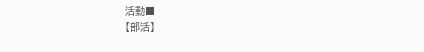活動■
【部活】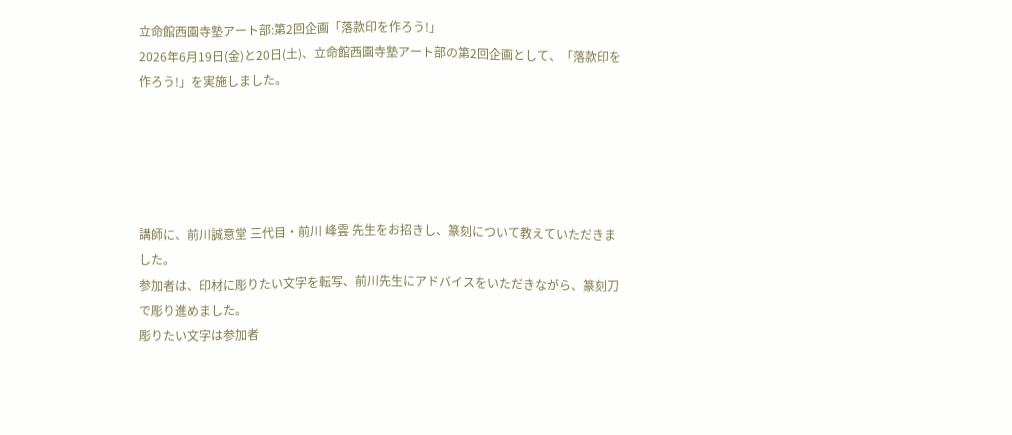立命館西園寺塾アート部:第2回企画「落款印を作ろう!」
2026年6月19日(金)と20日(土)、立命館西園寺塾アート部の第2回企画として、「落款印を作ろう!」を実施しました。





講師に、前川誠意堂 三代目・前川 峰雲 先生をお招きし、篆刻について教えていただきました。
参加者は、印材に彫りたい文字を転写、前川先生にアドバイスをいただきながら、篆刻刀で彫り進めました。
彫りたい文字は参加者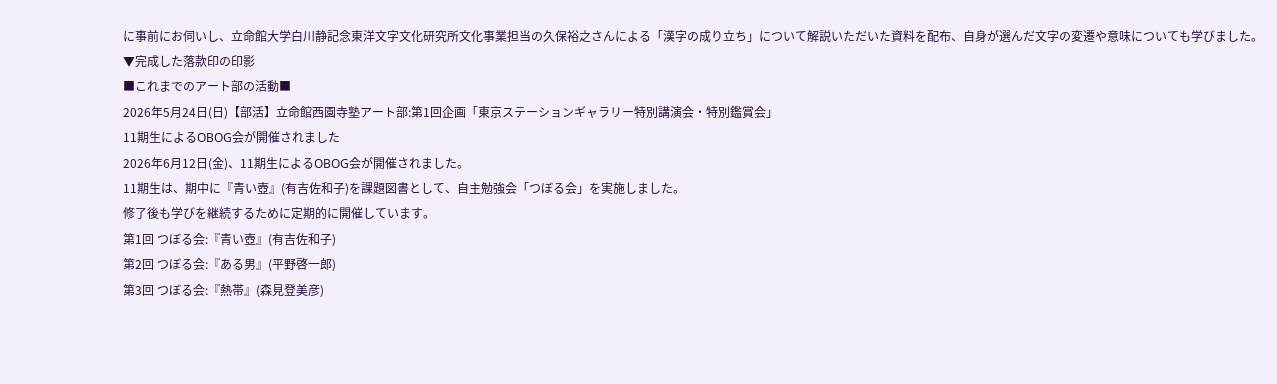に事前にお伺いし、立命館大学白川静記念東洋文字文化研究所文化事業担当の久保裕之さんによる「漢字の成り立ち」について解説いただいた資料を配布、自身が選んだ文字の変遷や意味についても学びました。
▼完成した落款印の印影
■これまでのアート部の活動■
2026年5月24日(日)【部活】立命館西園寺塾アート部:第1回企画「東京ステーションギャラリー特別講演会・特別鑑賞会」
11期生によるOBOG会が開催されました
2026年6月12日(金)、11期生によるOBOG会が開催されました。
11期生は、期中に『青い壺』(有吉佐和子)を課題図書として、自主勉強会「つぼる会」を実施しました。
修了後も学びを継続するために定期的に開催しています。
第1回 つぼる会:『青い壺』(有吉佐和子)
第2回 つぼる会:『ある男』(平野啓一郎)
第3回 つぼる会:『熱帯』(森見登美彦)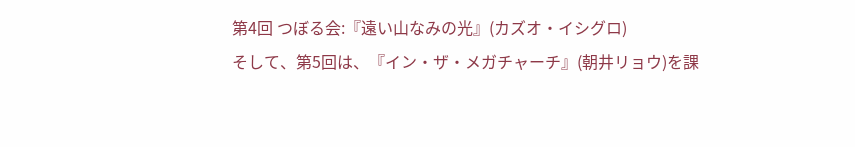第4回 つぼる会:『遠い山なみの光』(カズオ・イシグロ)
そして、第5回は、『イン・ザ・メガチャーチ』(朝井リョウ)を課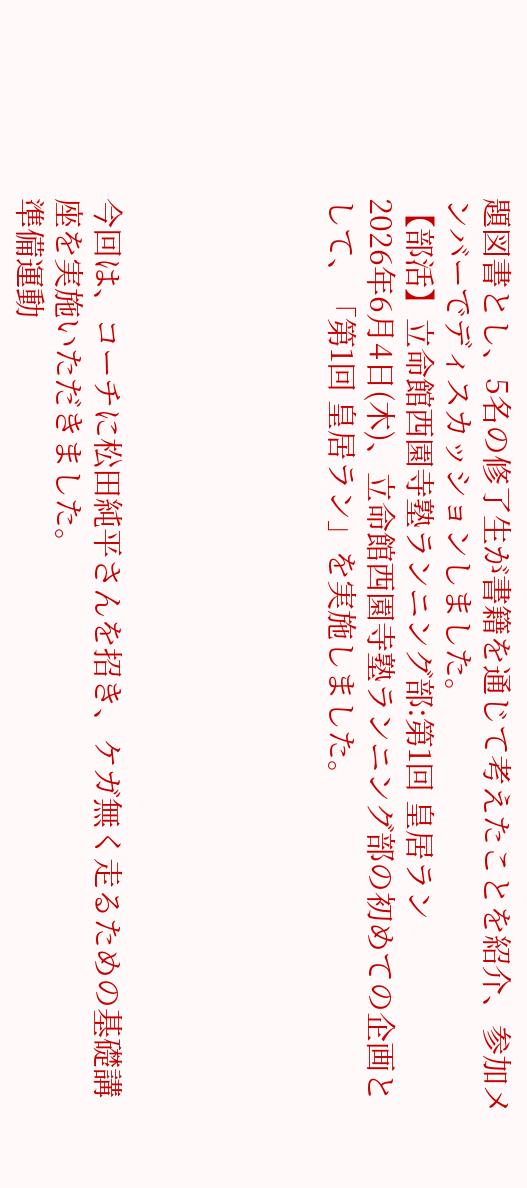題図書とし、5名の修了生が書籍を通じて考えたことを紹介、参加メンバーでディスカッションしました。
【部活】立命館西園寺塾ランニング部:第1回 皇居ラン
2026年6月4日(木)、立命館西園寺塾ランニング部の初めての企画として、「第1回 皇居ラン」を実施しました。





今回は、コーチに松田純平さんを招き、ケガ無く走るための基礎講座を実施いただきました。
準備運動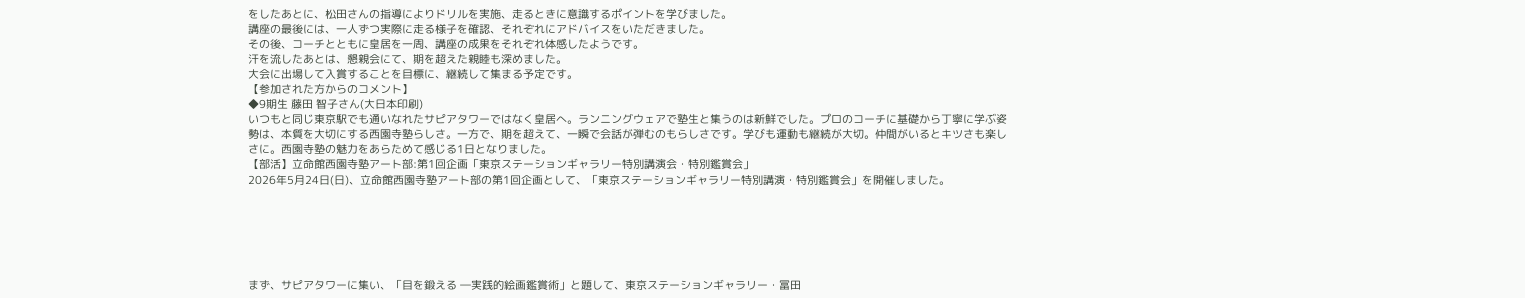をしたあとに、松田さんの指導によりドリルを実施、走るときに意識するポイントを学びました。
講座の最後には、一人ずつ実際に走る様子を確認、それぞれにアドバイスをいただきました。
その後、コーチとともに皇居を一周、講座の成果をそれぞれ体感したようです。
汗を流したあとは、懇親会にて、期を超えた親睦も深めました。
大会に出場して入賞することを目標に、継続して集まる予定です。
【参加された方からのコメント】
◆9期生 藤田 智子さん(大日本印刷)
いつもと同じ東京駅でも通いなれたサピアタワーではなく皇居へ。ランニングウェアで塾生と集うのは新鮮でした。プロのコーチに基礎から丁寧に学ぶ姿勢は、本質を大切にする西園寺塾らしさ。一方で、期を超えて、一瞬で会話が弾むのもらしさです。学びも運動も継続が大切。仲間がいるとキツさも楽しさに。西園寺塾の魅力をあらためて感じる1日となりました。
【部活】立命館西園寺塾アート部:第1回企画「東京ステーションギャラリー特別講演会・特別鑑賞会」
2026年5月24日(日)、立命館西園寺塾アート部の第1回企画として、「東京ステーションギャラリー特別講演・特別鑑賞会」を開催しました。






まず、サピアタワーに集い、「目を鍛える ―実践的絵画鑑賞術」と題して、東京ステーションギャラリー・冨田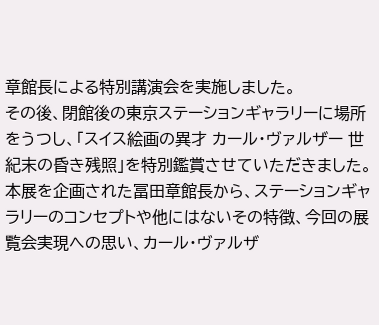章館長による特別講演会を実施しました。
その後、閉館後の東京ステーションギャラリーに場所をうつし、「スイス絵画の異才 カール・ヴァルザー 世紀末の昏き残照」を特別鑑賞させていただきました。
本展を企画された冨田章館長から、ステーションギャラリーのコンセプトや他にはないその特徴、今回の展覧会実現への思い、カール・ヴァルザ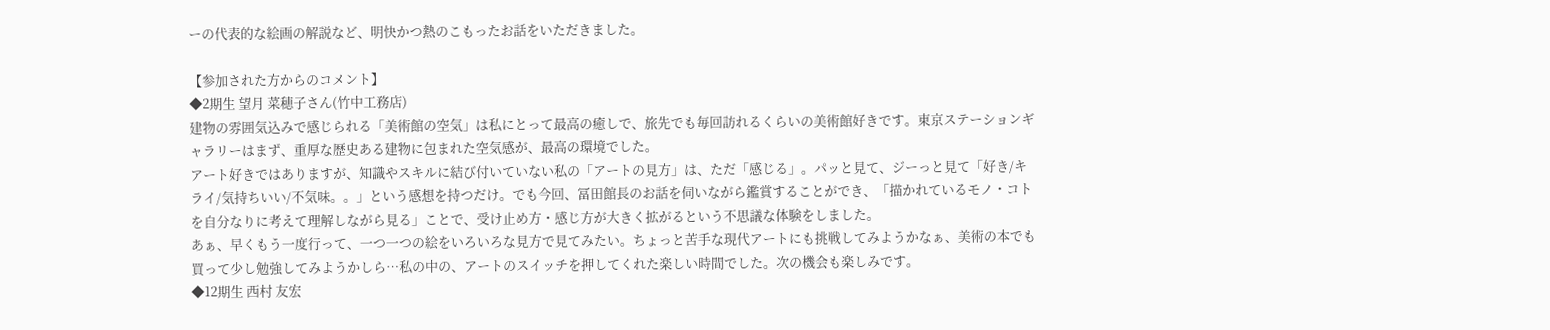ーの代表的な絵画の解説など、明快かつ熱のこもったお話をいただきました。

【参加された方からのコメント】
◆2期生 望月 菜穂子さん(竹中工務店)
建物の雰囲気込みで感じられる「美術館の空気」は私にとって最高の癒しで、旅先でも毎回訪れるくらいの美術館好きです。東京ステーションギャラリーはまず、重厚な歴史ある建物に包まれた空気感が、最高の環境でした。
アート好きではありますが、知識やスキルに結び付いていない私の「アートの見方」は、ただ「感じる」。パッと見て、ジーっと見て「好き/キライ/気持ちいい/不気味。。」という感想を持つだけ。でも今回、冨田館長のお話を伺いながら鑑賞することができ、「描かれているモノ・コトを自分なりに考えて理解しながら見る」ことで、受け止め方・感じ方が大きく拡がるという不思議な体験をしました。
あぁ、早くもう一度行って、一つ一つの絵をいろいろな見方で見てみたい。ちょっと苦手な現代アートにも挑戦してみようかなぁ、美術の本でも買って少し勉強してみようかしら…私の中の、アートのスイッチを押してくれた楽しい時間でした。次の機会も楽しみです。
◆12期生 西村 友宏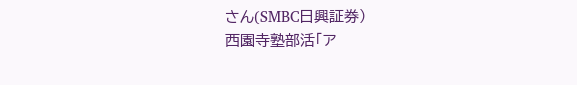さん(SMBC日興証券)
西園寺塾部活「ア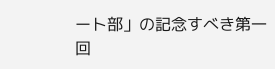ート部」の記念すべき第一回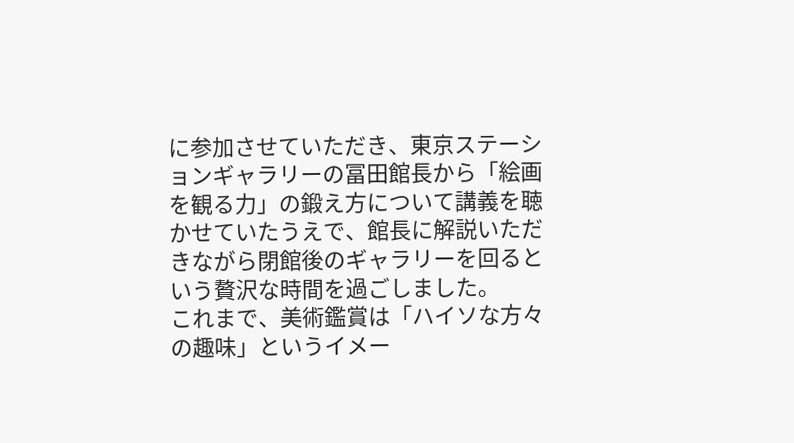に参加させていただき、東京ステーションギャラリーの冨田館長から「絵画を観る力」の鍛え方について講義を聴かせていたうえで、館長に解説いただきながら閉館後のギャラリーを回るという贅沢な時間を過ごしました。
これまで、美術鑑賞は「ハイソな方々の趣味」というイメー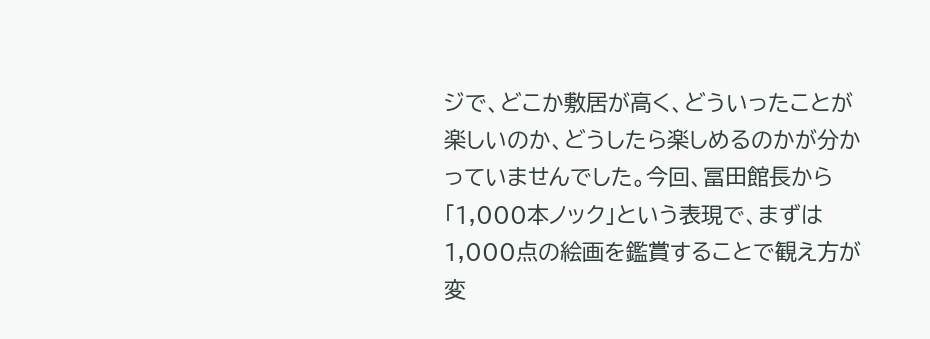ジで、どこか敷居が高く、どういったことが楽しいのか、どうしたら楽しめるのかが分かっていませんでした。今回、冨田館長から「1,000本ノック」という表現で、まずは1,000点の絵画を鑑賞することで観え方が変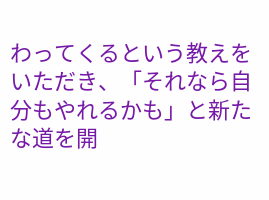わってくるという教えをいただき、「それなら自分もやれるかも」と新たな道を開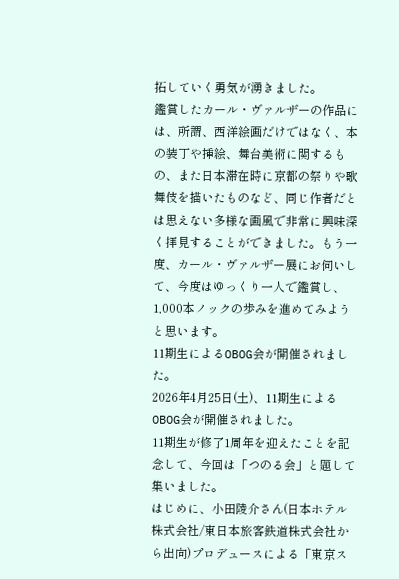拓していく勇気が湧きました。
鑑賞したカール・ヴァルザーの作品には、所謂、西洋絵画だけではなく、本の装丁や挿絵、舞台美術に関するもの、また日本滞在時に京都の祭りや歌舞伎を描いたものなど、同じ作者だとは思えない多様な画風で非常に興味深く拝見することができました。もう一度、カール・ヴァルザー展にお伺いして、今度はゆっくり一人で鑑賞し、1,000本ノックの歩みを進めてみようと思います。
11期生によるOBOG会が開催されました。
2026年4月25日(土)、11期生によるOBOG会が開催されました。
11期生が修了1周年を迎えたことを記念して、今回は「つのる会」と題して集いました。
はじめに、小田陵介さん(日本ホテル株式会社/東日本旅客鉄道株式会社から出向)プロデュースによる「東京ス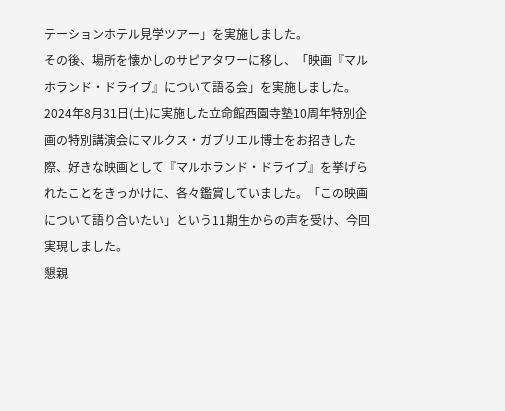テーションホテル見学ツアー」を実施しました。
その後、場所を懐かしのサピアタワーに移し、「映画『マルホランド・ドライブ』について語る会」を実施しました。
2024年8月31日(土)に実施した立命館西園寺塾10周年特別企画の特別講演会にマルクス・ガブリエル博士をお招きした際、好きな映画として『マルホランド・ドライブ』を挙げられたことをきっかけに、各々鑑賞していました。「この映画について語り合いたい」という11期生からの声を受け、今回実現しました。
懇親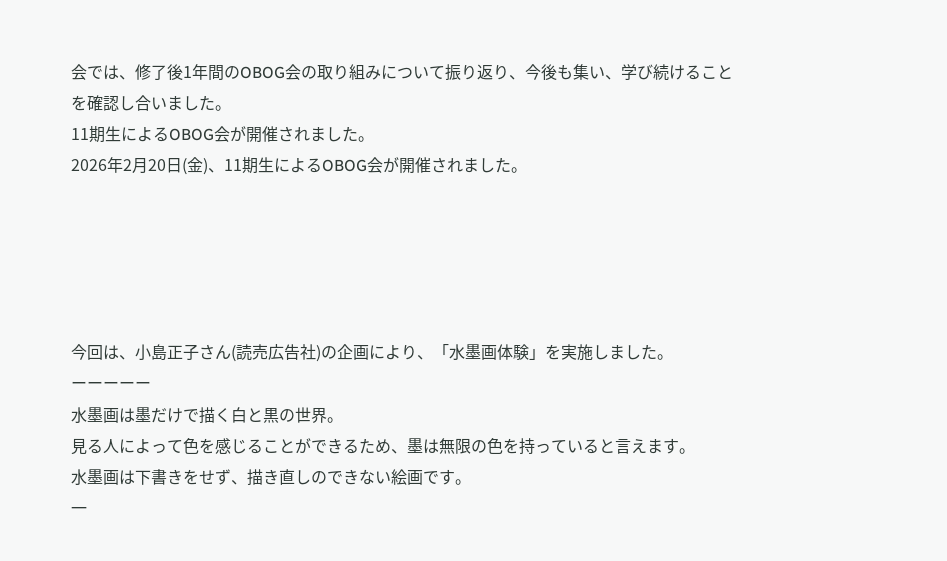会では、修了後1年間のOBOG会の取り組みについて振り返り、今後も集い、学び続けることを確認し合いました。
11期生によるOBOG会が開催されました。
2026年2月20日(金)、11期生によるOBOG会が開催されました。





今回は、小島正子さん(読売広告社)の企画により、「水墨画体験」を実施しました。
ーーーーー
水墨画は墨だけで描く白と黒の世界。
見る人によって色を感じることができるため、墨は無限の色を持っていると言えます。
水墨画は下書きをせず、描き直しのできない絵画です。
一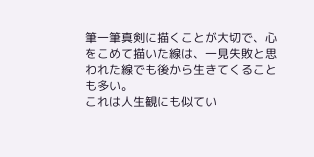筆一筆真剣に描くことが大切で、心をこめて描いた線は、一見失敗と思われた線でも後から生きてくることも多い。
これは人生観にも似てい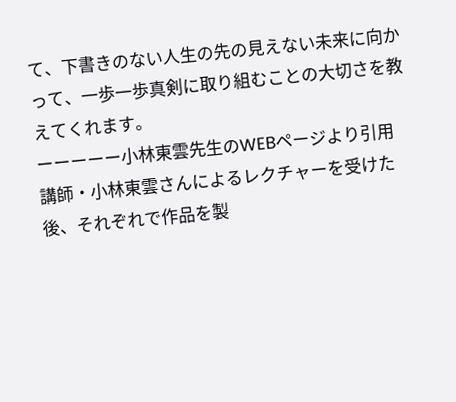て、下書きのない人生の先の見えない未来に向かって、一歩一歩真剣に取り組むことの大切さを教えてくれます。
ーーーーー小林東雲先生のWEBページより引用
講師・小林東雲さんによるレクチャーを受けた後、それぞれで作品を製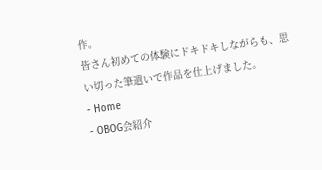作。
皆さん初めての体験にドキドキしながらも、思い切った筆遣いで作品を仕上げました。
- Home
- OBOG会紹介